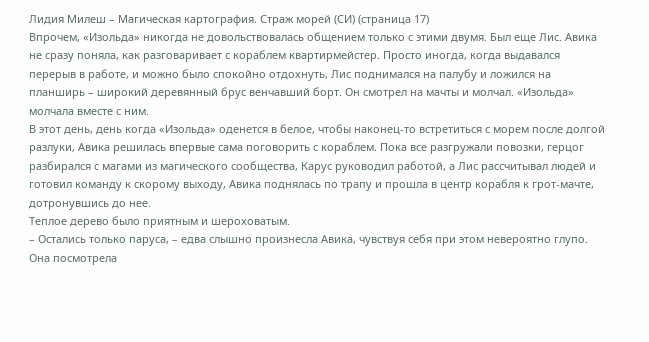Лидия Милеш – Магическая картография. Страж морей (СИ) (страница 17)
Впрочем, «Изольда» никогда не довольствовалась общением только с этими двумя. Был еще Лис. Авика не сразу поняла, как разговаривает с кораблем квартирмейстер. Просто иногда, когда выдавался перерыв в работе, и можно было спокойно отдохнуть, Лис поднимался на палубу и ложился на планширь – широкий деревянный брус венчавший борт. Он смотрел на мачты и молчал. «Изольда» молчала вместе с ним.
В этот день, день когда «Изольда» оденется в белое, чтобы наконец-то встретиться с морем после долгой разлуки, Авика решилась впервые сама поговорить с кораблем. Пока все разгружали повозки, герцог разбирался с магами из магического сообщества, Карус руководил работой, а Лис рассчитывал людей и готовил команду к скорому выходу, Авика поднялась по трапу и прошла в центр корабля к грот-мачте, дотронувшись до нее.
Теплое дерево было приятным и шероховатым.
– Остались только паруса, – едва слышно произнесла Авика, чувствуя себя при этом невероятно глупо.
Она посмотрела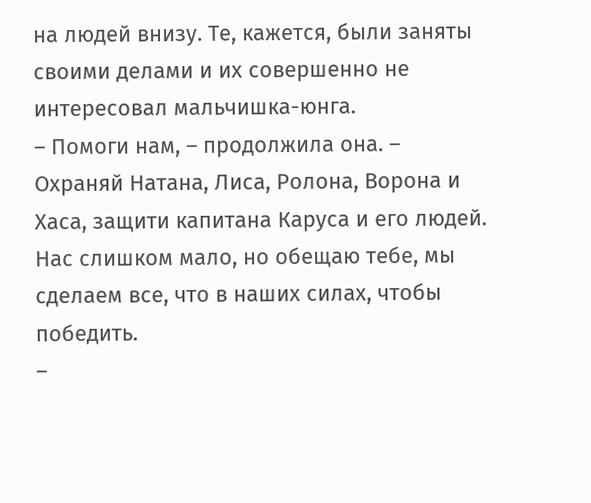на людей внизу. Те, кажется, были заняты своими делами и их совершенно не интересовал мальчишка-юнга.
– Помоги нам, – продолжила она. – Охраняй Натана, Лиса, Ролона, Ворона и Хаса, защити капитана Каруса и его людей. Нас слишком мало, но обещаю тебе, мы сделаем все, что в наших силах, чтобы победить.
–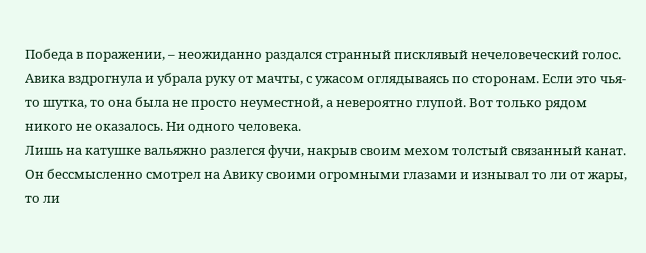Победа в поражении, – неожиданно раздался странный писклявый нечеловеческий голос.
Авика вздрогнула и убрала руку от мачты, с ужасом оглядываясь по сторонам. Если это чья-то шутка, то она была не просто неуместной, а невероятно глупой. Вот только рядом никого не оказалось. Ни одного человека.
Лишь на катушке вальяжно разлегся фучи, накрыв своим мехом толстый связанный канат. Он бессмысленно смотрел на Авику своими огромными глазами и изнывал то ли от жары, то ли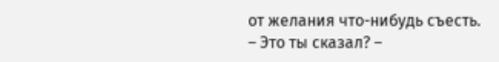от желания что-нибудь съесть.
– Это ты сказал? –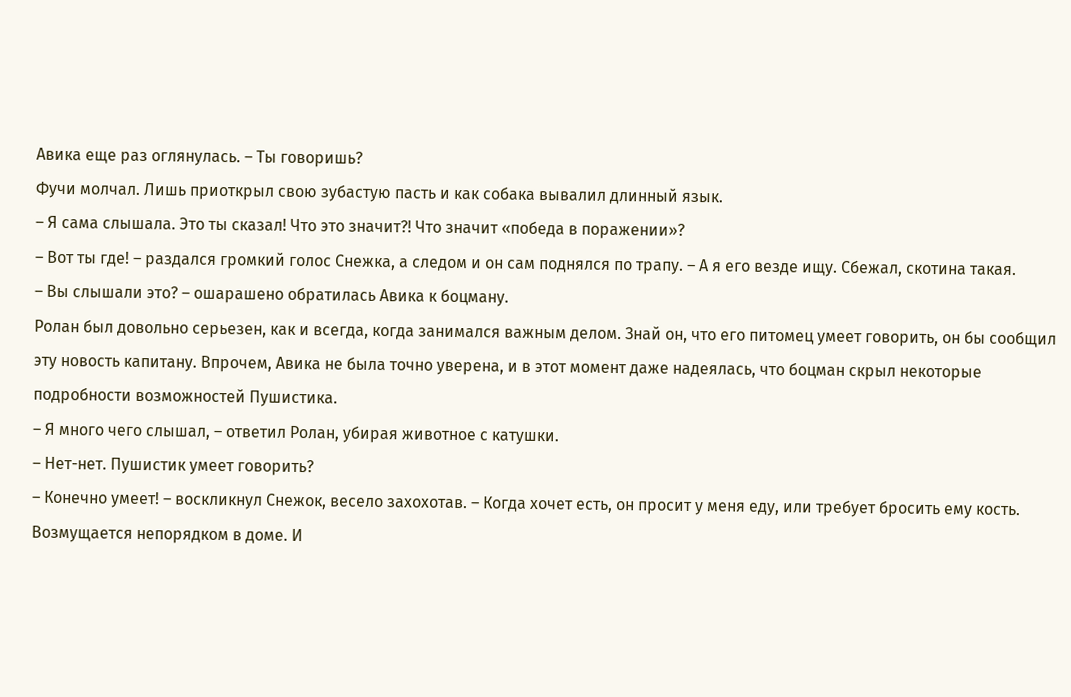Авика еще раз оглянулась. – Ты говоришь?
Фучи молчал. Лишь приоткрыл свою зубастую пасть и как собака вывалил длинный язык.
– Я сама слышала. Это ты сказал! Что это значит?! Что значит «победа в поражении»?
– Вот ты где! – раздался громкий голос Снежка, а следом и он сам поднялся по трапу. – А я его везде ищу. Сбежал, скотина такая.
– Вы слышали это? – ошарашено обратилась Авика к боцману.
Ролан был довольно серьезен, как и всегда, когда занимался важным делом. Знай он, что его питомец умеет говорить, он бы сообщил эту новость капитану. Впрочем, Авика не была точно уверена, и в этот момент даже надеялась, что боцман скрыл некоторые подробности возможностей Пушистика.
– Я много чего слышал, – ответил Ролан, убирая животное с катушки.
– Нет-нет. Пушистик умеет говорить?
– Конечно умеет! – воскликнул Снежок, весело захохотав. – Когда хочет есть, он просит у меня еду, или требует бросить ему кость. Возмущается непорядком в доме. И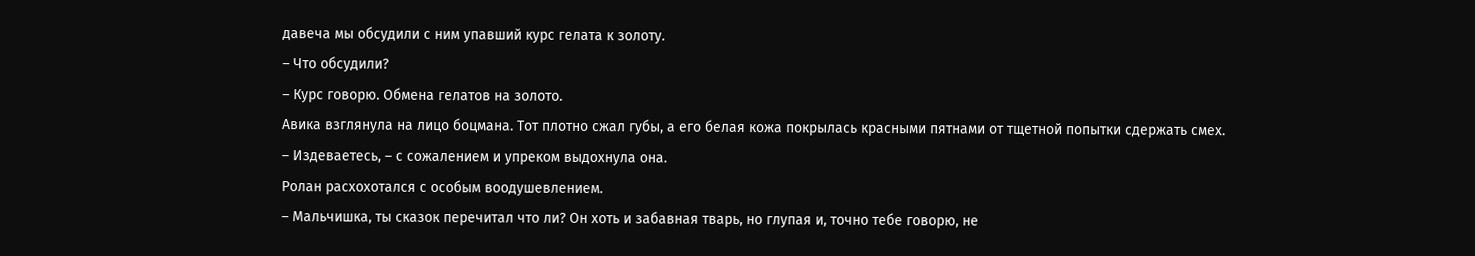давеча мы обсудили с ним упавший курс гелата к золоту.
– Что обсудили?
– Курс говорю. Обмена гелатов на золото.
Авика взглянула на лицо боцмана. Тот плотно сжал губы, а его белая кожа покрылась красными пятнами от тщетной попытки сдержать смех.
– Издеваетесь, – с сожалением и упреком выдохнула она.
Ролан расхохотался с особым воодушевлением.
– Мальчишка, ты сказок перечитал что ли? Он хоть и забавная тварь, но глупая и, точно тебе говорю, не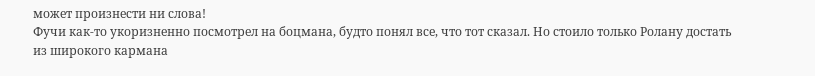может произнести ни слова!
Фучи как-то укоризненно посмотрел на боцмана, будто понял все, что тот сказал. Но стоило только Ролану достать из широкого кармана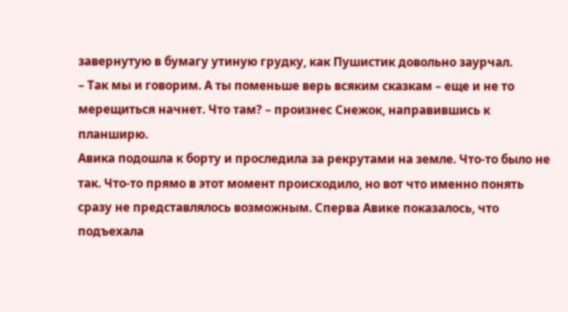завернутую в бумагу утиную грудку, как Пушистик довольно заурчал.
– Так мы и говорим. А ты поменьше верь всяким сказкам – еще и не то мерещиться начнет. Что там? – произнес Снежок, направившись к планширю.
Авика подошла к борту и проследила за рекрутами на земле. Что-то было не так. Что-то прямо в этот момент происходило, но вот что именно понять сразу не представлялось возможным. Сперва Авике показалось, что подъехала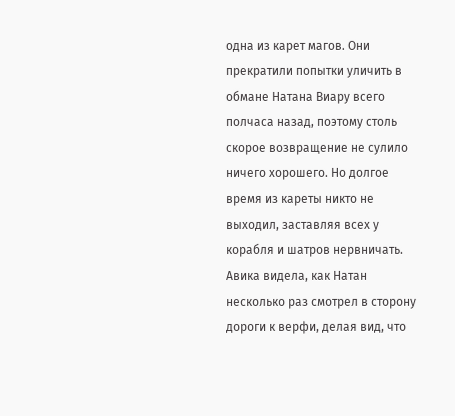одна из карет магов. Они прекратили попытки уличить в обмане Натана Виару всего полчаса назад, поэтому столь скорое возвращение не сулило ничего хорошего. Но долгое время из кареты никто не выходил, заставляя всех у корабля и шатров нервничать.
Авика видела, как Натан несколько раз смотрел в сторону дороги к верфи, делая вид, что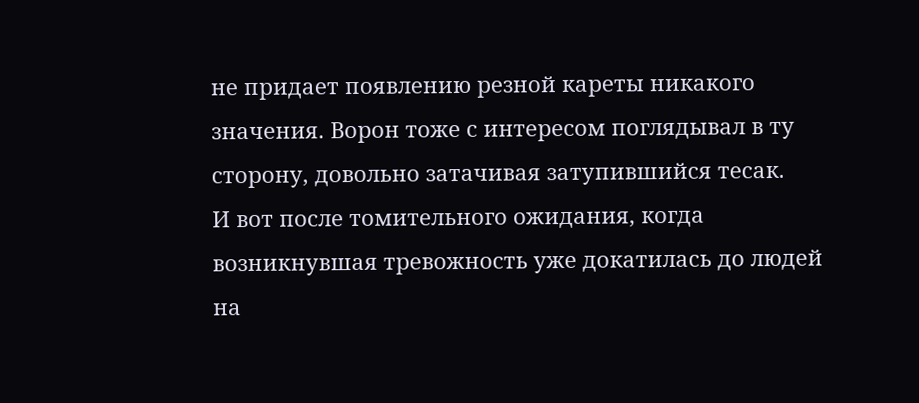не придает появлению резной кареты никакого значения. Ворон тоже с интересом поглядывал в ту сторону, довольно затачивая затупившийся тесак.
И вот после томительного ожидания, когда возникнувшая тревожность уже докатилась до людей на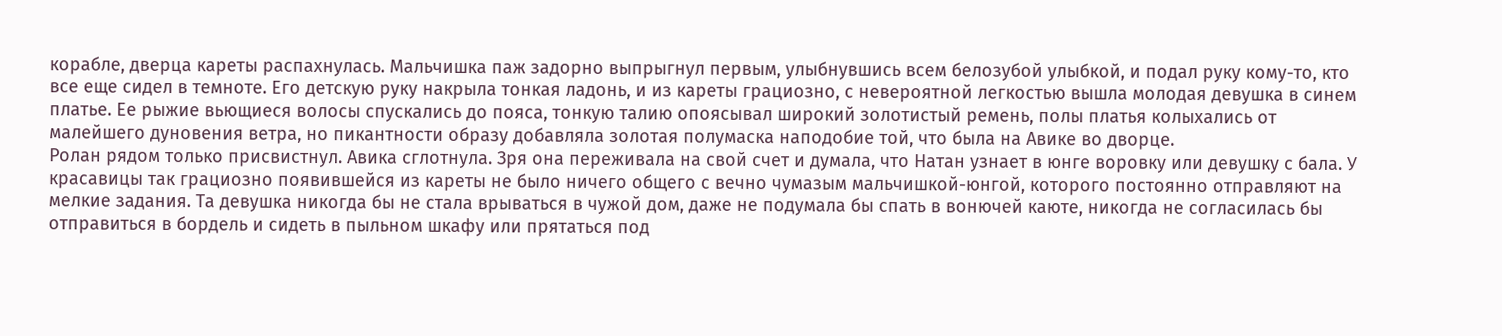корабле, дверца кареты распахнулась. Мальчишка паж задорно выпрыгнул первым, улыбнувшись всем белозубой улыбкой, и подал руку кому-то, кто все еще сидел в темноте. Его детскую руку накрыла тонкая ладонь, и из кареты грациозно, с невероятной легкостью вышла молодая девушка в синем платье. Ее рыжие вьющиеся волосы спускались до пояса, тонкую талию опоясывал широкий золотистый ремень, полы платья колыхались от малейшего дуновения ветра, но пикантности образу добавляла золотая полумаска наподобие той, что была на Авике во дворце.
Ролан рядом только присвистнул. Авика сглотнула. Зря она переживала на свой счет и думала, что Натан узнает в юнге воровку или девушку с бала. У красавицы так грациозно появившейся из кареты не было ничего общего с вечно чумазым мальчишкой-юнгой, которого постоянно отправляют на мелкие задания. Та девушка никогда бы не стала врываться в чужой дом, даже не подумала бы спать в вонючей каюте, никогда не согласилась бы отправиться в бордель и сидеть в пыльном шкафу или прятаться под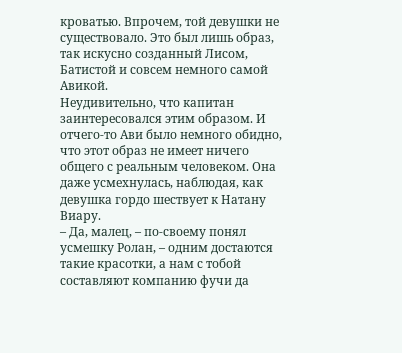кроватью. Впрочем, той девушки не существовало. Это был лишь образ, так искусно созданный Лисом, Батистой и совсем немного самой Авикой.
Неудивительно, что капитан заинтересовался этим образом. И отчего-то Ави было немного обидно, что этот образ не имеет ничего общего с реальным человеком. Она даже усмехнулась, наблюдая, как девушка гордо шествует к Натану Виару.
– Да, малец, – по-своему понял усмешку Ролан, – одним достаются такие красотки, а нам с тобой составляют компанию фучи да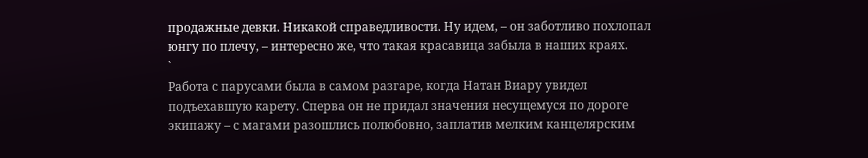продажные девки. Никакой справедливости. Ну идем, – он заботливо похлопал юнгу по плечу, – интересно же, что такая красавица забыла в наших краях.
`
Работа с парусами была в самом разгаре, когда Натан Виару увидел подъехавшую карету. Сперва он не придал значения несущемуся по дороге экипажу – с магами разошлись полюбовно, заплатив мелким канцелярским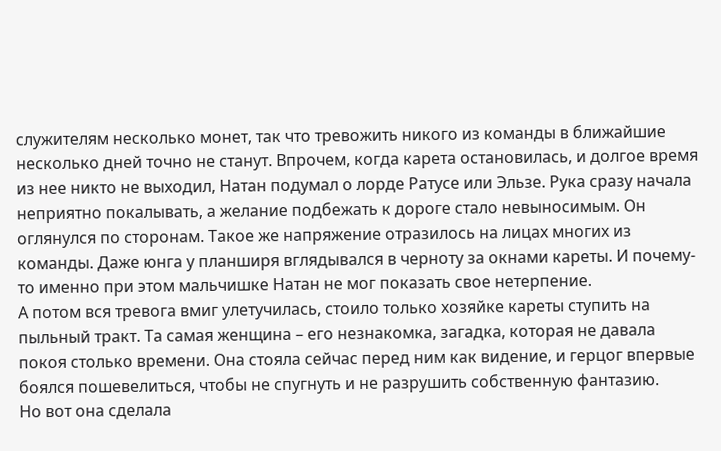служителям несколько монет, так что тревожить никого из команды в ближайшие несколько дней точно не станут. Впрочем, когда карета остановилась, и долгое время из нее никто не выходил, Натан подумал о лорде Ратусе или Эльзе. Рука сразу начала неприятно покалывать, а желание подбежать к дороге стало невыносимым. Он оглянулся по сторонам. Такое же напряжение отразилось на лицах многих из команды. Даже юнга у планширя вглядывался в черноту за окнами кареты. И почему-то именно при этом мальчишке Натан не мог показать свое нетерпение.
А потом вся тревога вмиг улетучилась, стоило только хозяйке кареты ступить на пыльный тракт. Та самая женщина – его незнакомка, загадка, которая не давала покоя столько времени. Она стояла сейчас перед ним как видение, и герцог впервые боялся пошевелиться, чтобы не спугнуть и не разрушить собственную фантазию.
Но вот она сделала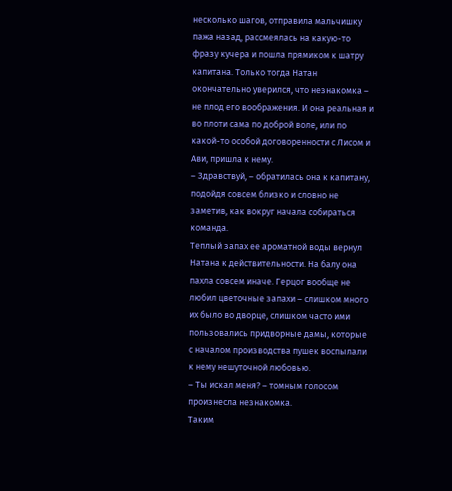несколько шагов, отправила мальчишку пажа назад, рассмеялась на какую-то фразу кучера и пошла прямиком к шатру капитана. Только тогда Натан окончательно уверился, что незнакомка – не плод его воображения. И она реальная и во плоти сама по доброй воле, или по какой-то особой договоренности с Лисом и Ави, пришла к нему.
– Здравствуй, – обратилась она к капитану, подойдя совсем близко и словно не заметив, как вокруг начала собираться команда.
Теплый запах ее ароматной воды вернул Натана к действительности. На балу она пахла совсем иначе. Герцог вообще не любил цветочные запахи – слишком много их было во дворце, слишком часто ими пользовались придворные дамы, которые с началом производства пушек воспылали к нему нешуточной любовью.
– Ты искал меня? – томным голосом произнесла незнакомка.
Таким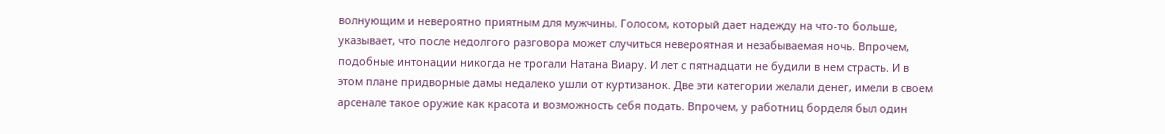волнующим и невероятно приятным для мужчины. Голосом, который дает надежду на что-то больше, указывает, что после недолгого разговора может случиться невероятная и незабываемая ночь. Впрочем, подобные интонации никогда не трогали Натана Виару. И лет с пятнадцати не будили в нем страсть. И в этом плане придворные дамы недалеко ушли от куртизанок. Две эти категории желали денег, имели в своем арсенале такое оружие как красота и возможность себя подать. Впрочем, у работниц борделя был один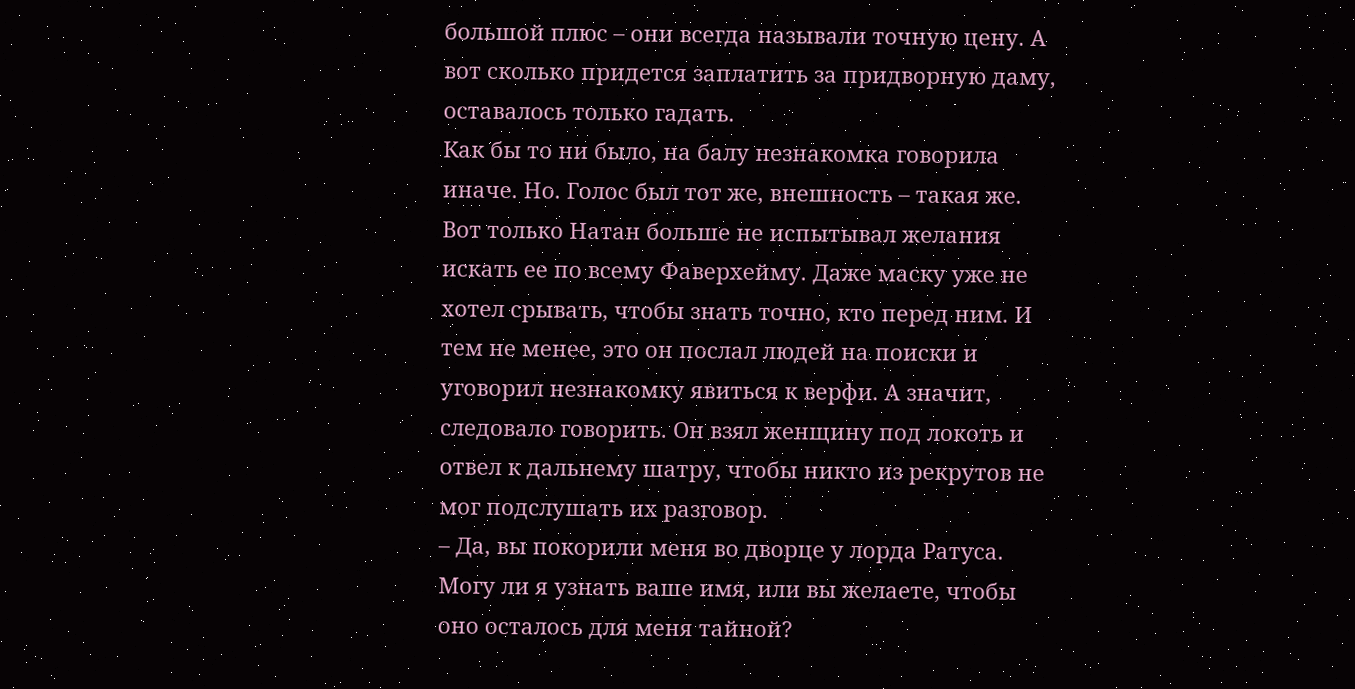большой плюс – они всегда называли точную цену. А вот сколько придется заплатить за придворную даму, оставалось только гадать.
Как бы то ни было, на балу незнакомка говорила иначе. Но. Голос был тот же, внешность – такая же. Вот только Натан больше не испытывал желания искать ее по всему Фаверхейму. Даже маску уже не хотел срывать, чтобы знать точно, кто перед ним. И тем не менее, это он послал людей на поиски и уговорил незнакомку явиться к верфи. А значит, следовало говорить. Он взял женщину под локоть и отвел к дальнему шатру, чтобы никто из рекрутов не мог подслушать их разговор.
– Да, вы покорили меня во дворце у лорда Ратуса. Могу ли я узнать ваше имя, или вы желаете, чтобы оно осталось для меня тайной?